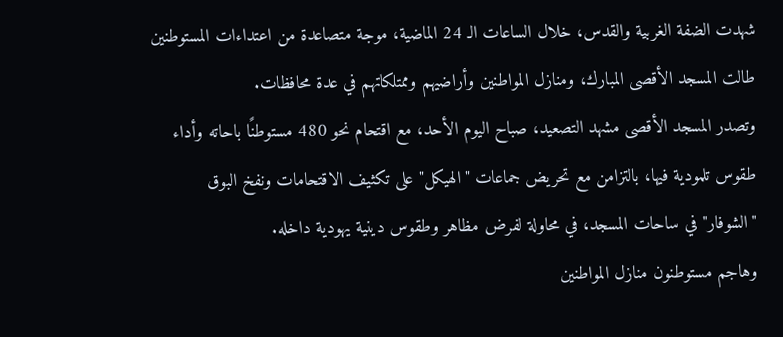شهدت الضفة الغربية والقدس، خلال الساعات الـ 24 الماضية، موجة متصاعدة من اعتداءات المستوطنين طالت المسجد الأقصى المبارك، ومنازل المواطنين وأراضيهم وممتلكاتهم في عدة محافظات.
وتصدر المسجد الأقصى مشهد التصعيد، صباح اليوم الأحد، مع اقتحام نحو 480 مستوطنًا باحاته وأداء طقوس تلمودية فيها، بالتزامن مع تحريض جماعات "الهيكل" على تكثيف الاقتحامات ونفخ البوق "الشوفار" في ساحات المسجد، في محاولة لفرض مظاهر وطقوس دينية يهودية داخله.
وهاجم مستوطنون منازل المواطنين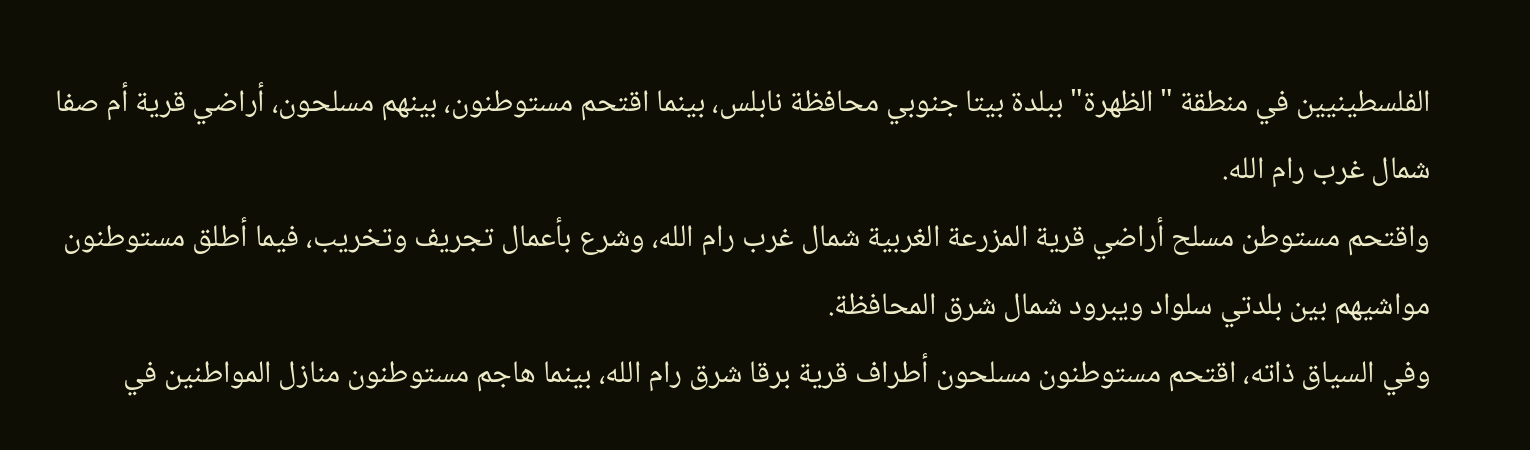الفلسطينيين في منطقة "الظهرة" ببلدة بيتا جنوبي محافظة نابلس، بينما اقتحم مستوطنون، بينهم مسلحون، أراضي قرية أم صفا شمال غرب رام الله.
واقتحم مستوطن مسلح أراضي قرية المزرعة الغربية شمال غرب رام الله، وشرع بأعمال تجريف وتخريب، فيما أطلق مستوطنون مواشيهم بين بلدتي سلواد ويبرود شمال شرق المحافظة.
وفي السياق ذاته، اقتحم مستوطنون مسلحون أطراف قرية برقا شرق رام الله، بينما هاجم مستوطنون منازل المواطنين في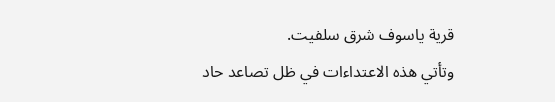قرية ياسوف شرق سلفيت.
وتأتي هذه الاعتداءات في ظل تصاعد حاد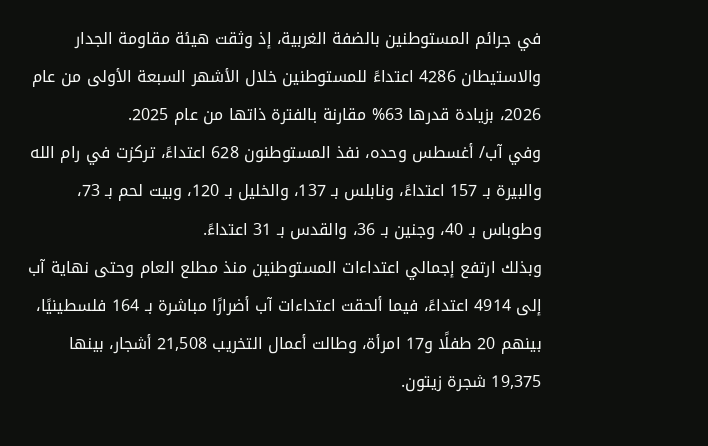في جرائم المستوطنين بالضفة الغربية، إذ وثقت هيئة مقاومة الجدار والاستيطان 4286 اعتداءً للمستوطنين خلال الأشهر السبعة الأولى من عام 2026، بزيادة قدرها 63% مقارنة بالفترة ذاتها من عام 2025.
وفي آب/ أغسطس وحده، نفذ المستوطنون 628 اعتداءً، تركزت في رام الله والبيرة بـ 157 اعتداءً، ونابلس بـ 137، والخليل بـ 120، وبيت لحم بـ 73، وطوباس بـ 40، وجنين بـ 36، والقدس بـ 31 اعتداءً.
وبذلك ارتفع إجمالي اعتداءات المستوطنين منذ مطلع العام وحتى نهاية آب إلى 4914 اعتداءً، فيما ألحقت اعتداءات آب أضرارًا مباشرة بـ 164 فلسطينيًا، بينهم 20 طفلًا و17 امرأة، وطالت أعمال التخريب 21,508 أشجار، بينها 19,375 شجرة زيتون.